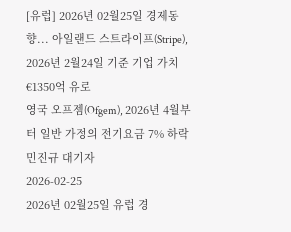[유럽] 2026년 02월25일 경제동향... 아일랜드 스트라이프(Stripe), 2026년 2월24일 기준 기업 가치 €1350억 유로
영국 오프젬(Ofgem), 2026년 4월부터 일반 가정의 전기요금 7% 하락
민진규 대기자
2026-02-25
2026년 02월25일 유럽 경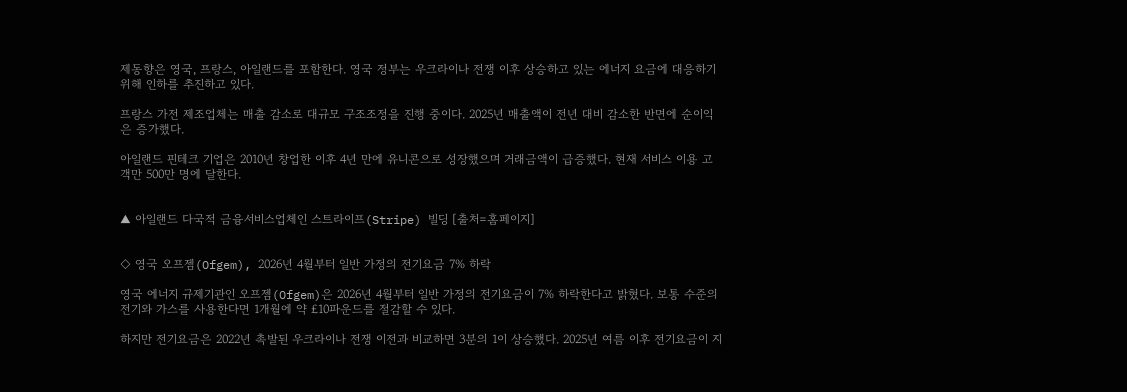제동향은 영국, 프랑스, 아일랜드를 포함한다. 영국 정부는 우크라이나 전쟁 이후 상승하고 있는 에너지 요금에 대응하기 위해 인하를 추진하고 있다.

프랑스 가전 제조업체는 매출 감소로 대규모 구조조정을 진행 중이다. 2025년 매출액이 전년 대비 감소한 반면에 순이익은 증가했다.

아일랜드 핀테크 기업은 2010년 창업한 이후 4년 만에 유니콘으로 성장했으며 거래금액이 급증했다. 현재 서비스 이용 고객만 500만 명에 달한다.


▲ 아일랜드 다국적 금융서비스업체인 스트라이프(Stripe) 빌딩 [출처=홈페이지]


◇ 영국 오프젬(Ofgem), 2026년 4월부터 일반 가정의 전기요금 7% 하락

영국 에너지 규제기관인 오프젬(Ofgem)은 2026년 4월부터 일반 가정의 전기요금이 7% 하락한다고 밝혔다. 보통 수준의 전기와 가스를 사용한다면 1개월에 약 £10파운드를 절감할 수 있다.

하지만 전기요금은 2022년 촉발된 우크라이나 전쟁 이전과 비교하면 3분의 1이 상승했다. 2025년 여름 이후 전기요금이 지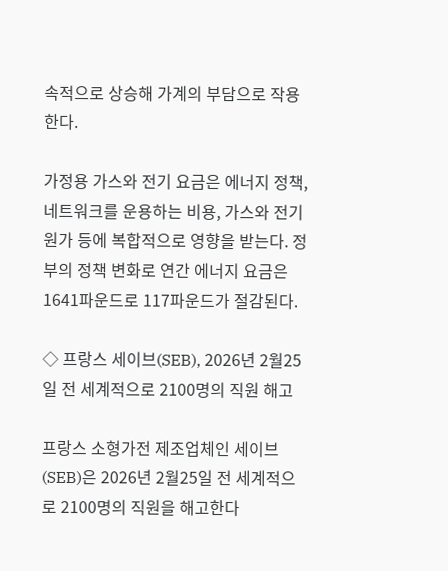속적으로 상승해 가계의 부담으로 작용한다.

가정용 가스와 전기 요금은 에너지 정책, 네트워크를 운용하는 비용, 가스와 전기 원가 등에 복합적으로 영향을 받는다. 정부의 정책 변화로 연간 에너지 요금은 1641파운드로 117파운드가 절감된다.

◇ 프랑스 세이브(SEB), 2026년 2월25일 전 세계적으로 2100명의 직원 해고

프랑스 소형가전 제조업체인 세이브(SEB)은 2026년 2월25일 전 세계적으로 2100명의 직원을 해고한다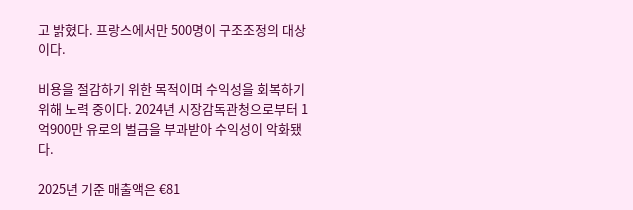고 밝혔다. 프랑스에서만 500명이 구조조정의 대상이다.

비용을 절감하기 위한 목적이며 수익성을 회복하기 위해 노력 중이다. 2024년 시장감독관청으로부터 1억900만 유로의 벌금을 부과받아 수익성이 악화됐다.

2025년 기준 매출액은 €81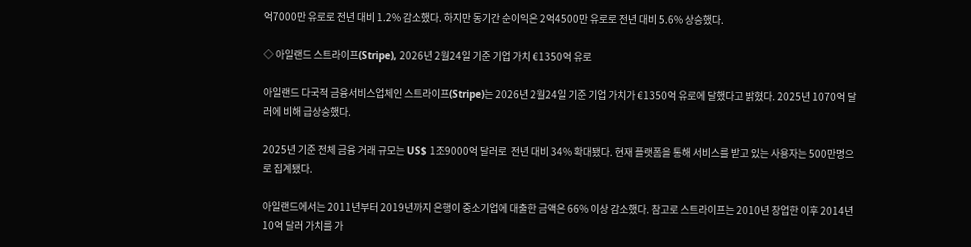억7000만 유로로 전년 대비 1.2% 감소했다. 하지만 동기간 순이익은 2억4500만 유로로 전년 대비 5.6% 상승했다.

◇ 아일랜드 스트라이프(Stripe), 2026년 2월24일 기준 기업 가치 €1350억 유로

아일랜드 다국적 금융서비스업체인 스트라이프(Stripe)는 2026년 2월24일 기준 기업 가치가 €1350억 유로에 달했다고 밝혔다. 2025년 1070억 달러에 비해 급상승했다.

2025년 기준 전체 금융 거래 규모는 US$ 1조9000억 달러로  전년 대비 34% 확대됐다. 현재 플랫폼을 통해 서비스를 받고 있는 사용자는 500만명으로 집계됐다.

아일랜드에서는 2011년부터 2019년까지 은행이 중소기업에 대출한 금액은 66% 이상 감소했다. 참고로 스트라이프는 2010년 창업한 이후 2014년 10억 달러 가치를 가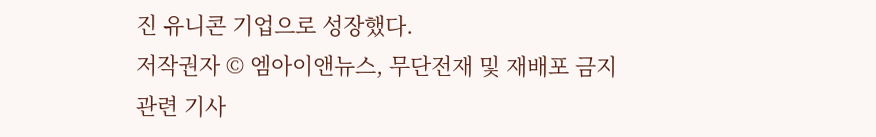진 유니콘 기업으로 성장했다.
저작권자 © 엠아이앤뉴스, 무단전재 및 재배포 금지
관련 기사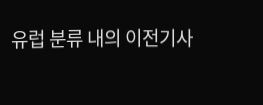유럽 분류 내의 이전기사